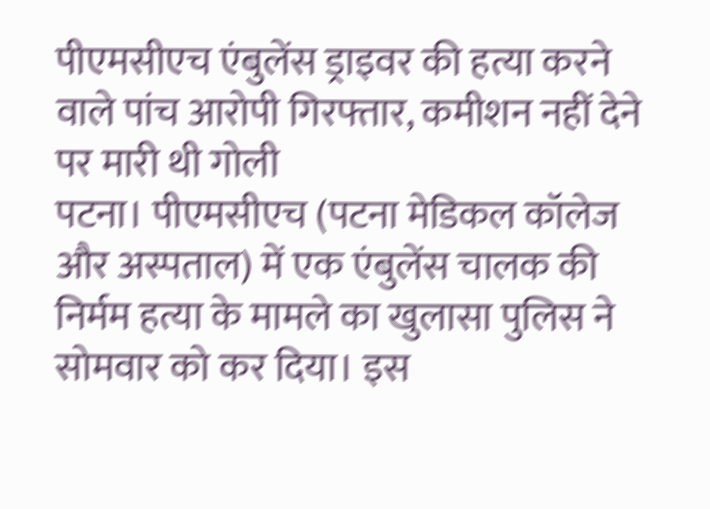पीएमसीएच एंबुलेंस ड्राइवर की हत्या करने वाले पांच आरोपी गिरफ्तार, कमीशन नहीं देने पर मारी थी गोली
पटना। पीएमसीएच (पटना मेडिकल कॉलेज और अस्पताल) में एक एंबुलेंस चालक की निर्मम हत्या के मामले का खुलासा पुलिस ने सोमवार को कर दिया। इस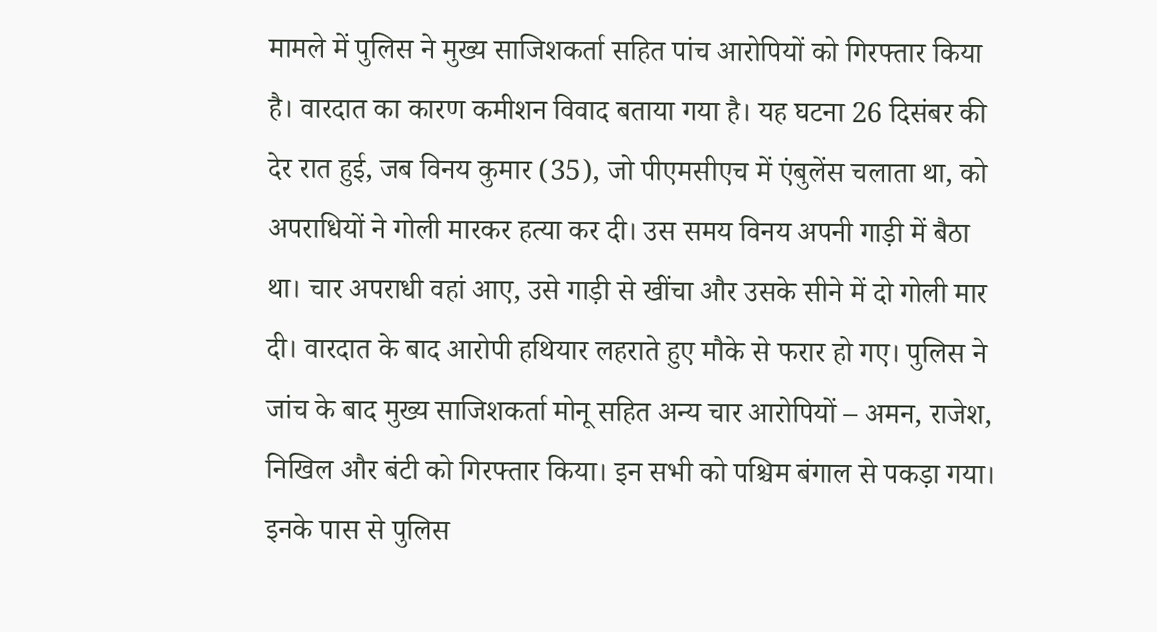मामले में पुलिस ने मुख्य साजिशकर्ता सहित पांच आरोपियों को गिरफ्तार किया है। वारदात का कारण कमीशन विवाद बताया गया है। यह घटना 26 दिसंबर की देर रात हुई, जब विनय कुमार (35), जो पीएमसीएच में एंबुलेंस चलाता था, को अपराधियों ने गोली मारकर हत्या कर दी। उस समय विनय अपनी गाड़ी में बैठा था। चार अपराधी वहां आए, उसे गाड़ी से खींचा और उसके सीने में दो गोली मार दी। वारदात के बाद आरोपी हथियार लहराते हुए मौके से फरार हो गए। पुलिस ने जांच के बाद मुख्य साजिशकर्ता मोनू सहित अन्य चार आरोपियों – अमन, राजेश, निखिल और बंटी को गिरफ्तार किया। इन सभी को पश्चिम बंगाल से पकड़ा गया। इनके पास से पुलिस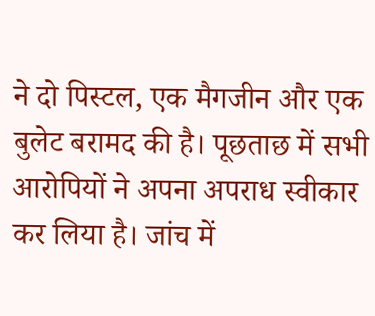ने दो पिस्टल, एक मैगजीन और एक बुलेट बरामद की है। पूछताछ में सभी आरोपियों ने अपना अपराध स्वीकार कर लिया है। जांच में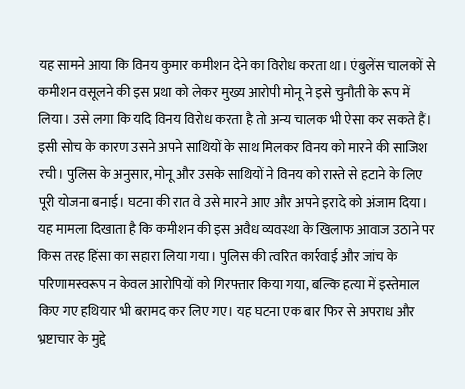यह सामने आया कि विनय कुमार कमीशन देने का विरोध करता था। एंबुलेंस चालकों से कमीशन वसूलने की इस प्रथा को लेकर मुख्य आरोपी मोनू ने इसे चुनौती के रूप में लिया। उसे लगा कि यदि विनय विरोध करता है तो अन्य चालक भी ऐसा कर सकते हैं। इसी सोच के कारण उसने अपने साथियों के साथ मिलकर विनय को मारने की साजिश रची। पुलिस के अनुसार, मोनू और उसके साथियों ने विनय को रास्ते से हटाने के लिए पूरी योजना बनाई। घटना की रात वे उसे मारने आए और अपने इरादे को अंजाम दिया। यह मामला दिखाता है कि कमीशन की इस अवैध व्यवस्था के खिलाफ आवाज उठाने पर किस तरह हिंसा का सहारा लिया गया। पुलिस की त्वरित कार्रवाई और जांच के परिणामस्वरूप न केवल आरोपियों को गिरफ्तार किया गया, बल्कि हत्या में इस्तेमाल किए गए हथियार भी बरामद कर लिए गए। यह घटना एक बार फिर से अपराध और भ्रष्टाचार के मुद्दे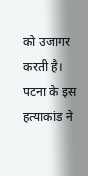को उजागर करती है। पटना के इस हत्याकांड ने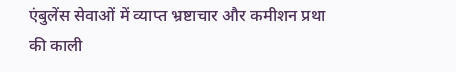एंबुलेंस सेवाओं में व्याप्त भ्रष्टाचार और कमीशन प्रथा की काली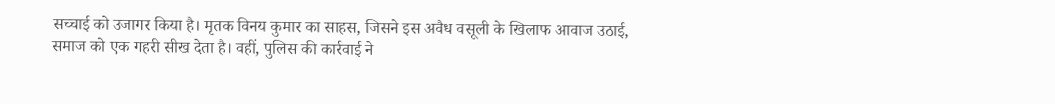सच्चाई को उजागर किया है। मृतक विनय कुमार का साहस, जिसने इस अवैध वसूली के खिलाफ आवाज उठाई, समाज को एक गहरी सीख देता है। वहीं, पुलिस की कार्रवाई ने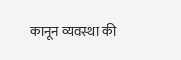कानून व्यवस्था की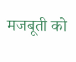मजबूती को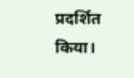प्रदर्शित किया।